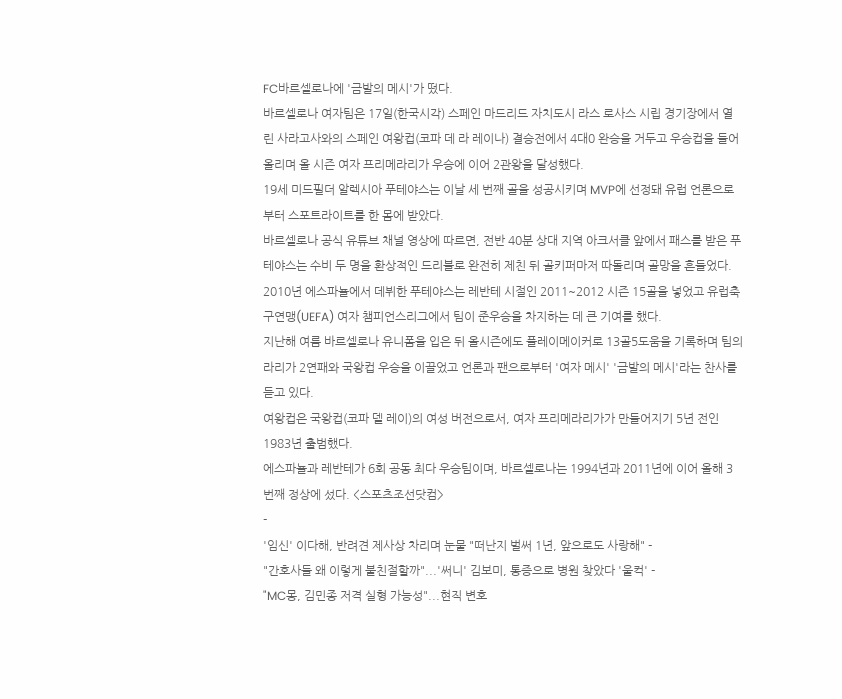FC바르셀로나에 '금발의 메시'가 떴다.
바르셀로나 여자팀은 17일(한국시각) 스페인 마드리드 자치도시 라스 로사스 시립 경기장에서 열린 사라고사와의 스페인 여왕컵(코파 데 라 레이나) 결승전에서 4대0 완승을 거두고 우승컵을 들어 올리며 올 시즌 여자 프리메라리가 우승에 이어 2관왕을 달성했다.
19세 미드필더 알렉시아 푸테야스는 이날 세 번째 골을 성공시키며 MVP에 선정돼 유럽 언론으로부터 스포트라이트를 한 몸에 받았다.
바르셀로나 공식 유튜브 채널 영상에 따르면, 전반 40분 상대 지역 아크서클 앞에서 패스를 받은 푸테야스는 수비 두 명을 환상적인 드리블로 완전히 제친 뒤 골키퍼마저 따돌리며 골망을 흔들었다.
2010년 에스파뇰에서 데뷔한 푸테야스는 레반테 시절인 2011~2012 시즌 15골을 넣었고 유럽축구연맹(UEFA) 여자 챔피언스리그에서 팀이 준우승을 차지하는 데 큰 기여를 했다.
지난해 여름 바르셀로나 유니폼을 입은 뒤 올시즌에도 플레이메이커로 13골5도움을 기록하며 팀의 라리가 2연패와 국왕컵 우승을 이끌었고 언론과 팬으로부터 '여자 메시' '금발의 메시'라는 찬사를 듣고 있다.
여왕컵은 국왕컵(코파 델 레이)의 여성 버전으로서, 여자 프리메라리가가 만들어지기 5년 전인 1983년 출범했다.
에스파뇰과 레반테가 6회 공동 최다 우승팀이며, 바르셀로나는 1994년과 2011년에 이어 올해 3번째 정상에 섰다. <스포츠조선닷컴>
-
'임신' 이다해, 반려견 제사상 차리며 눈물 "떠난지 벌써 1년, 앞으로도 사랑해" -
"간호사들 왜 이렇게 불친절할까"...'써니' 김보미, 통증으로 병원 찾았다 '울컥' -
"MC몽, 김민종 저격 실형 가능성"...현직 변호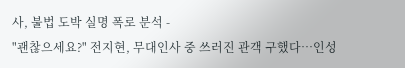사, 불법 도박 실명 폭로 분석 -
"괜찮으세요?" 전지현, 무대인사 중 쓰러진 관객 구했다…인성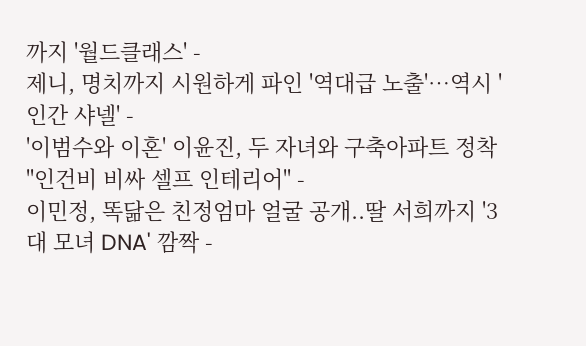까지 '월드클래스' -
제니, 명치까지 시원하게 파인 '역대급 노출'…역시 '인간 샤넬' -
'이범수와 이혼' 이윤진, 두 자녀와 구축아파트 정착 "인건비 비싸 셀프 인테리어" -
이민정, 똑닮은 친정엄마 얼굴 공개..딸 서희까지 '3대 모녀 DNA' 깜짝 -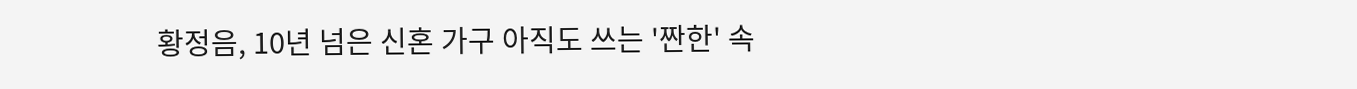황정음, 10년 넘은 신혼 가구 아직도 쓰는 '짠한' 속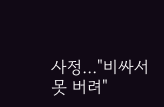사정…"비싸서 못 버려"